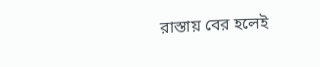রাস্তায় বের হলেই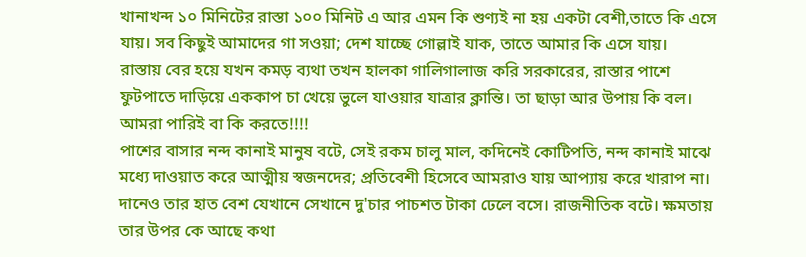খানাখন্দ ১০ মিনিটের রাস্তা ১০০ মিনিট এ আর এমন কি শুণ্যই না হয় একটা বেশী,তাতে কি এসে যায়। সব কিছুই আমাদের গা সওয়া; দেশ যাচ্ছে গোল্লাই যাক, তাতে আমার কি এসে যায়।
রাস্তায় বের হয়ে যখন কমড় ব্যথা তখন হালকা গালিগালাজ করি সরকারের, রাস্তার পাশে ফুটপাতে দাড়িয়ে এককাপ চা খেয়ে ভুলে যাওয়ার যাত্রার ক্লান্তি। তা ছাড়া আর উপায় কি বল। আমরা পারিই বা কি করতে!!!!
পাশের বাসার নন্দ কানাই মানুষ বটে, সেই রকম চালু মাল, কদিনেই কোটিপতি, নন্দ কানাই মাঝে মধ্যে দাওয়াত করে আত্মীয় স্বজনদের; প্রতিবেশী হিসেবে আমরাও যায় আপ্যায় করে খারাপ না। দানেও তার হাত বেশ যেখানে সেখানে দু'চার পাচশত টাকা ঢেলে বসে। রাজনীতিক বটে। ক্ষমতায় তার উপর কে আছে কথা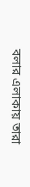বলার এলাকায় তারা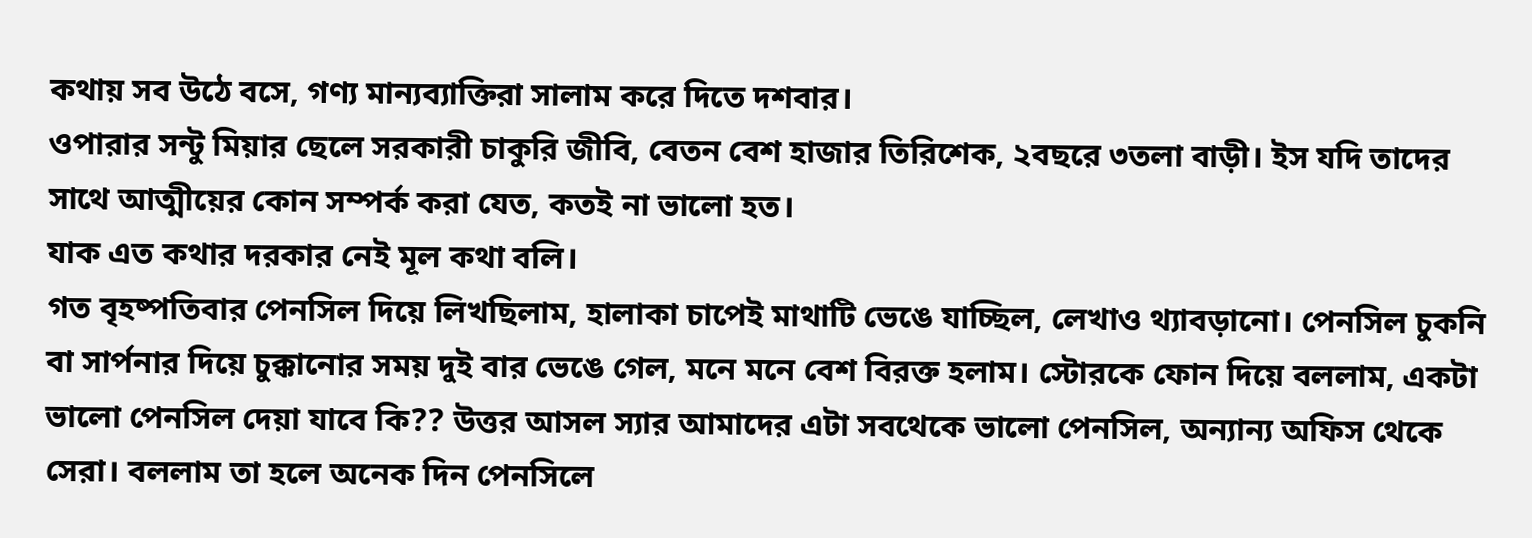কথায় সব উঠে বসে, গণ্য মান্যব্যাক্তিরা সালাম করে দিতে দশবার।
ওপারার সন্টু মিয়ার ছেলে সরকারী চাকুরি জীবি, বেতন বেশ হাজার তিরিশেক, ২বছরে ৩তলা বাড়ী। ইস যদি তাদের সাথে আত্মীয়ের কোন সম্পর্ক করা যেত, কতই না ভালো হত।
যাক এত কথার দরকার নেই মূল কথা বলি।
গত বৃহষ্পতিবার পেনসিল দিয়ে লিখছিলাম, হালাকা চাপেই মাথাটি ভেঙে যাচ্ছিল, লেখাও থ্যাবড়ানো। পেনসিল চুকনি বা সার্পনার দিয়ে চুক্কানোর সময় দুই বার ভেঙে গেল, মনে মনে বেশ বিরক্ত হলাম। স্টোরকে ফোন দিয়ে বললাম, একটা ভালো পেনসিল দেয়া যাবে কি?? উত্তর আসল স্যার আমাদের এটা সবথেকে ভালো পেনসিল, অন্যান্য অফিস থেকে সেরা। বললাম তা হলে অনেক দিন পেনসিলে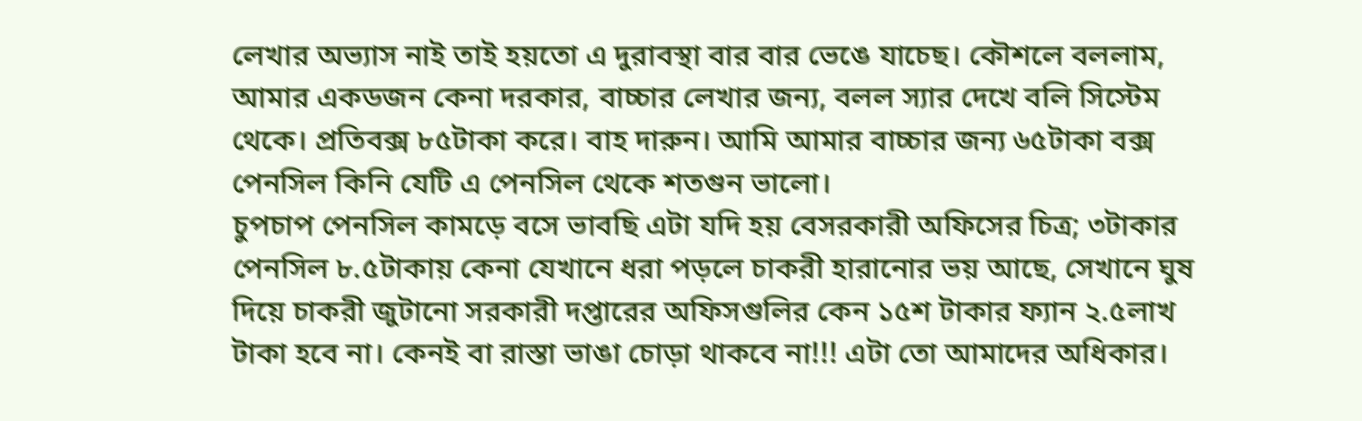লেখার অভ্যাস নাই তাই হয়তো এ দুরাবস্থা বার বার ভেঙে যাচেছ। কৌশলে বললাম, আমার একডজন কেনা দরকার, বাচ্চার লেখার জন্য, বলল স্যার দেখে বলি সিস্টেম থেকে। প্রতিবক্স ৮৫টাকা করে। বাহ দারুন। আমি আমার বাচ্চার জন্য ৬৫টাকা বক্স পেনসিল কিনি যেটি এ পেনসিল থেকে শতগুন ভালো।
চুপচাপ পেনসিল কামড়ে বসে ভাবছি এটা যদি হয় বেসরকারী অফিসের চিত্র; ৩টাকার পেনসিল ৮.৫টাকায় কেনা যেখানে ধরা পড়লে চাকরী হারানোর ভয় আছে, সেখানে ঘুষ দিয়ে চাকরী জুটানো সরকারী দপ্তারের অফিসগুলির কেন ১৫শ টাকার ফ্যান ২.৫লাখ টাকা হবে না। কেনই বা রাস্তা ভাঙা চোড়া থাকবে না!!! এটা তো আমাদের অধিকার।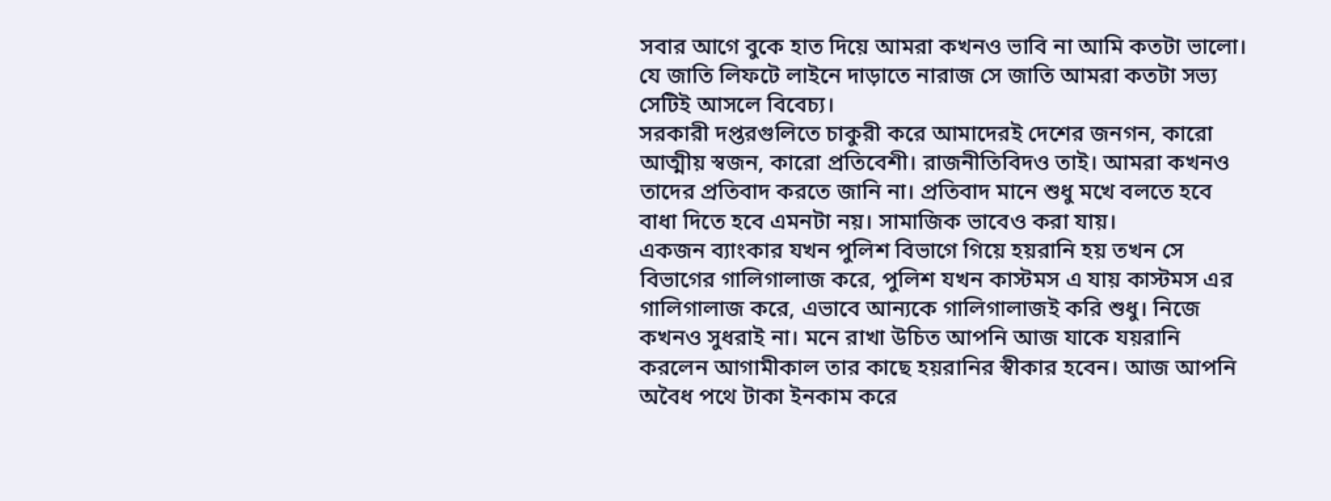সবার আগে বুকে হাত দিয়ে আমরা কখনও ভাবি না আমি কতটা ভালো। যে জাতি লিফটে লাইনে দাড়াতে নারাজ সে জাতি আমরা কতটা সভ্য সেটিই আসলে বিবেচ্য।
সরকারী দপ্তরগুলিতে চাকুরী করে আমাদেরই দেশের জনগন, কারো আত্মীয় স্বজন, কারো প্রতিবেশী। রাজনীতিবিদও তাই। আমরা কখনও তাদের প্রতিবাদ করতে জানি না। প্রতিবাদ মানে শুধু মখে বলতে হবে বাধা দিতে হবে এমনটা নয়। সামাজিক ভাবেও করা যায়।
একজন ব্যাংকার যখন পুলিশ বিভাগে গিয়ে হয়রানি হয় তখন সে বিভাগের গালিগালাজ করে, পুলিশ যখন কাস্টমস এ যায় কাস্টমস এর গালিগালাজ করে, এভাবে আন্যকে গালিগালাজই করি শুধু। নিজে কখনও সুধরাই না। মনে রাখা উচিত আপনি আজ যাকে যয়রানি করলেন আগামীকাল তার কাছে হয়রানির স্বীকার হবেন। আজ আপনি অবৈধ পথে টাকা ইনকাম করে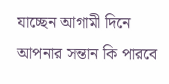যাচ্ছেন আগামী দিনে আপনার সন্তান কি পারবে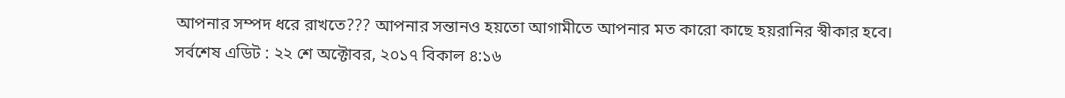আপনার সম্পদ ধরে রাখতে??? আপনার সন্তানও হয়তো আগামীতে আপনার মত কারো কাছে হয়রানির স্বীকার হবে।
সর্বশেষ এডিট : ২২ শে অক্টোবর, ২০১৭ বিকাল ৪:১৬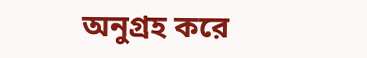অনুগ্রহ করে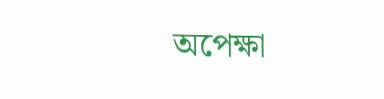অপেক্ষা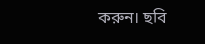করুন। ছবি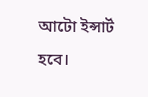আটো ইন্সার্ট হবে।